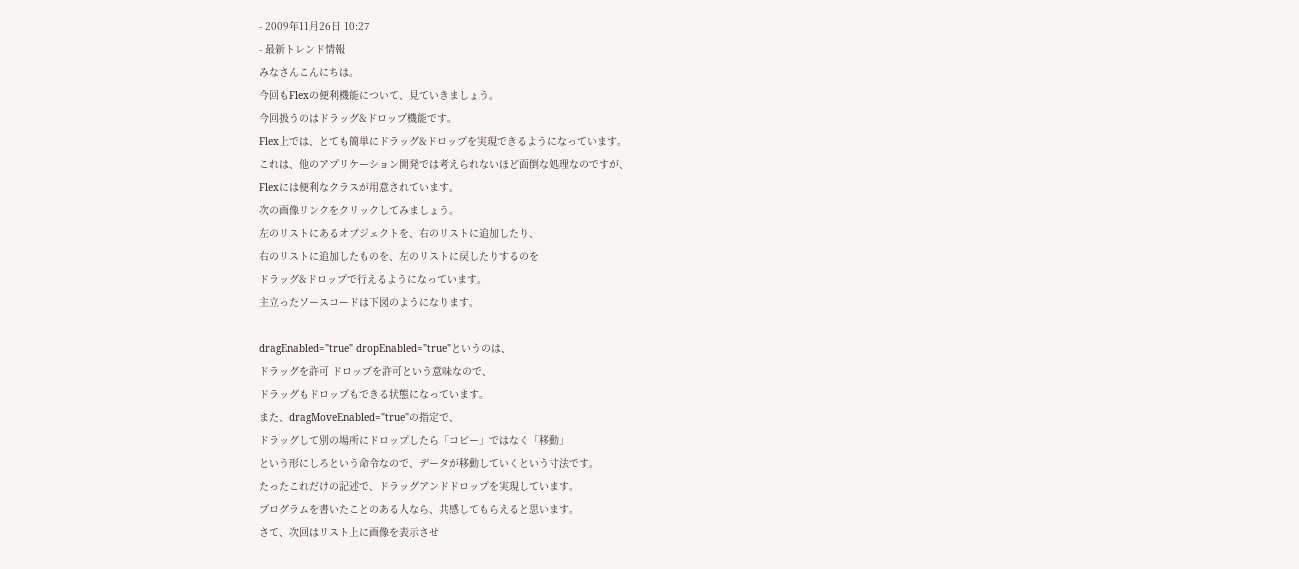- 2009年11月26日 10:27
- 最新トレンド情報
みなさんこんにちは。
今回もFlexの便利機能について、見ていきましょう。
今回扱うのはドラッグ&ドロップ機能です。
Flex上では、とても簡単にドラッグ&ドロップを実現できるようになっています。
これは、他のアプリケーション開発では考えられないほど面倒な処理なのですが、
Flexには便利なクラスが用意されています。
次の画像リンクをクリックしてみましょう。
左のリストにあるオブジェクトを、右のリストに追加したり、
右のリストに追加したものを、左のリストに戻したりするのを
ドラッグ&ドロップで行えるようになっています。
主立ったソースコードは下図のようになります。

dragEnabled="true" dropEnabled="true"というのは、
ドラッグを許可 ドロップを許可という意味なので、
ドラッグもドロップもできる状態になっています。
また、dragMoveEnabled="true"の指定で、
ドラッグして別の場所にドロップしたら「コピー」ではなく「移動」
という形にしろという命令なので、データが移動していくという寸法です。
たったこれだけの記述で、ドラッグアンドドロップを実現しています。
プログラムを書いたことのある人なら、共感してもらえると思います。
さて、次回はリスト上に画像を表示させ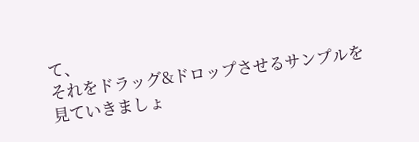て、
それをドラッグ&ドロップさせるサンプルを見ていきましょ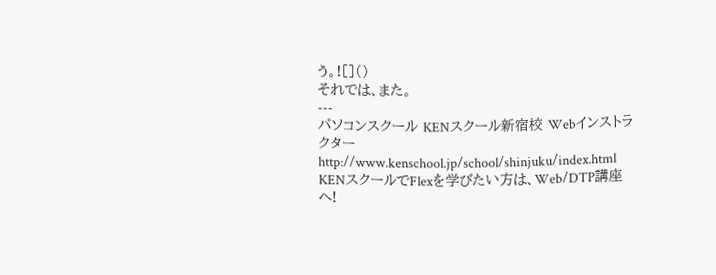う。![]()
それでは、また。
---
パソコンスクール KENスクール新宿校 Webインストラクター
http://www.kenschool.jp/school/shinjuku/index.html
KENスクールでFlexを学びたい方は、Web/DTP講座へ!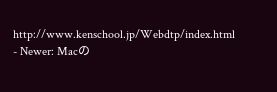http://www.kenschool.jp/Webdtp/index.html
- Newer: Macの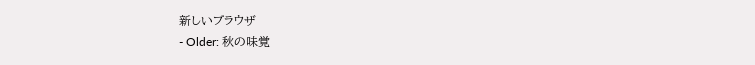新しいブラウザ
- Older: 秋の味覚